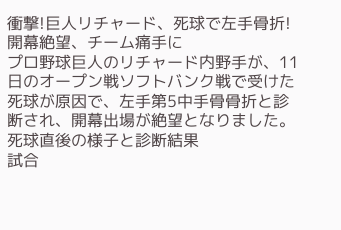衝撃!巨人リチャード、死球で左手骨折!開幕絶望、チーム痛手に
プロ野球巨人のリチャード内野手が、11日のオープン戦ソフトバンク戦で受けた死球が原因で、左手第5中手骨骨折と診断され、開幕出場が絶望となりました。
死球直後の様子と診断結果
試合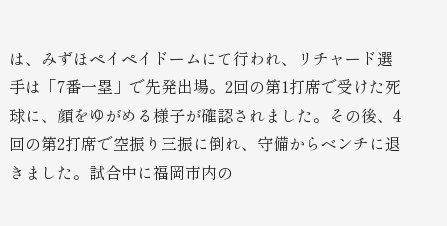は、みずほペイペイドームにて行われ、リチャード選手は「7番一塁」で先発出場。2回の第1打席で受けた死球に、顔をゆがめる様子が確認されました。その後、4回の第2打席で空振り三振に倒れ、守備からベンチに退きました。試合中に福岡市内の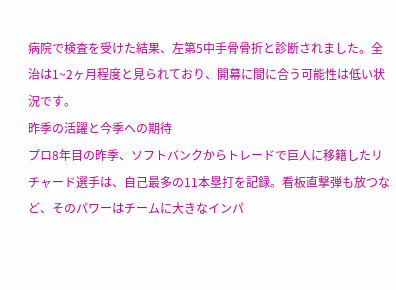病院で検査を受けた結果、左第5中手骨骨折と診断されました。全治は1~2ヶ月程度と見られており、開幕に間に合う可能性は低い状況です。
昨季の活躍と今季への期待
プロ8年目の昨季、ソフトバンクからトレードで巨人に移籍したリチャード選手は、自己最多の11本塁打を記録。看板直撃弾も放つなど、そのパワーはチームに大きなインパ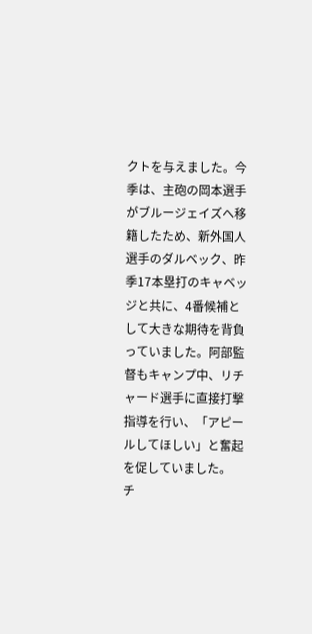クトを与えました。今季は、主砲の岡本選手がブルージェイズへ移籍したため、新外国人選手のダルベック、昨季17本塁打のキャベッジと共に、4番候補として大きな期待を背負っていました。阿部監督もキャンプ中、リチャード選手に直接打撃指導を行い、「アピールしてほしい」と奮起を促していました。
チ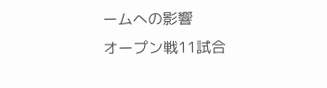ームへの影響
オープン戦11試合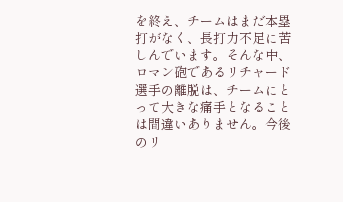を終え、チームはまだ本塁打がなく、長打力不足に苦しんでいます。そんな中、ロマン砲であるリチャード選手の離脱は、チームにとって大きな痛手となることは間違いありません。今後のリ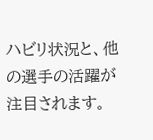ハビリ状況と、他の選手の活躍が注目されます。